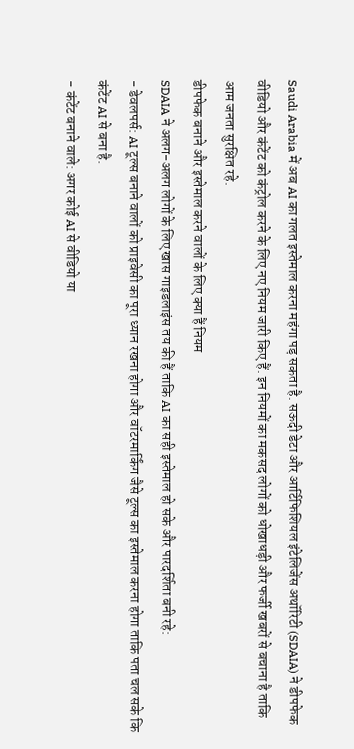Saudi Arabia में अब AI का गलत इस्तेमाल करना महंगा पड़ सकता है. सऊदी डेटा और आर्टिफिशियल इंटेलिजेंस अथॉरिटी (SDAIA) ने डीपफेक वीडियो और कंटेंट को कंट्रोल करने के लिए नए नियम जारी किए हैं. इन नियमों का मकसद लोगों को धोखाधड़ी और फर्जी खबरों से बचाना है ताकि आम जनता सुरक्षित रहे.
डीपफेक बनाने और इस्तेमाल करने वालों के लिए क्या हैं नियम
SDAIA ने अलग-अलग लोगों के लिए खास गाइडलाइंस तय की हैं ताकि AI का सही इस्तेमाल हो सके और पारदर्शिता बनी रहे:
- डेवलपर्स: AI टूल्स बनाने वालों को प्राइवेसी का पूरा ध्यान रखना होगा और वॉटरमार्किंग जैसे टूल्स का इस्तेमाल करना होगा ताकि पता चल सके कि कंटेंट AI से बना है.
- कंटेंट बनाने वाले: अगर कोई AI से वीडियो या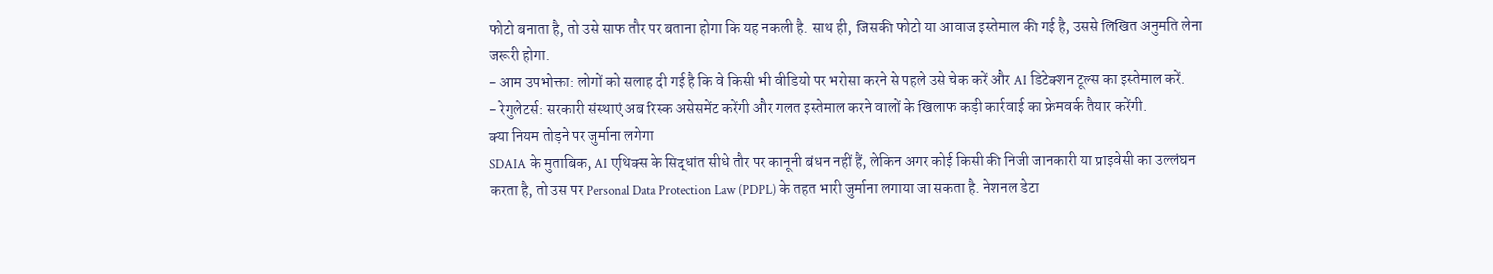फोटो बनाता है, तो उसे साफ तौर पर बताना होगा कि यह नकली है. साथ ही, जिसकी फोटो या आवाज इस्तेमाल की गई है, उससे लिखित अनुमति लेना जरूरी होगा.
- आम उपभोक्ता: लोगों को सलाह दी गई है कि वे किसी भी वीडियो पर भरोसा करने से पहले उसे चेक करें और AI डिटेक्शन टूल्स का इस्तेमाल करें.
- रेगुलेटर्स: सरकारी संस्थाएं अब रिस्क असेसमेंट करेंगी और गलत इस्तेमाल करने वालों के खिलाफ कड़ी कार्रवाई का फ्रेमवर्क तैयार करेंगी.
क्या नियम तोड़ने पर जुर्माना लगेगा
SDAIA के मुताबिक, AI एथिक्स के सिद्धांत सीधे तौर पर कानूनी बंधन नहीं हैं, लेकिन अगर कोई किसी की निजी जानकारी या प्राइवेसी का उल्लंघन करता है, तो उस पर Personal Data Protection Law (PDPL) के तहत भारी जुर्माना लगाया जा सकता है. नेशनल डेटा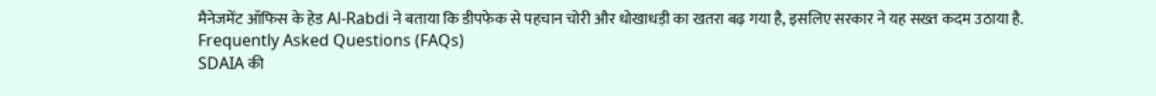मैनेजमेंट ऑफिस के हेड Al-Rabdi ने बताया कि डीपफेक से पहचान चोरी और धोखाधड़ी का खतरा बढ़ गया है, इसलिए सरकार ने यह सख्त कदम उठाया है.
Frequently Asked Questions (FAQs)
SDAIA की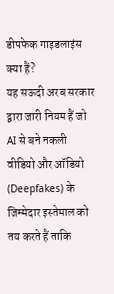डीपफेक गाइडलाइंस क्या हैं?
यह सऊदी अरब सरकार द्वारा जारी नियम हैं जो AI से बने नकली वीडियो और ऑडियो (Deepfakes) के जिम्मेदार इस्तेमाल को तय करते हैं ताकि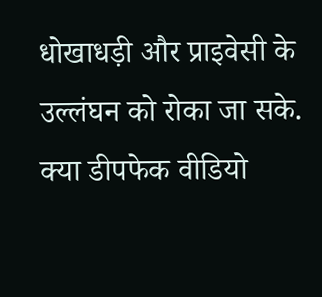धोखाधड़ी और प्राइवेसी के उल्लंघन को रोका जा सके.
क्या डीपफेक वीडियो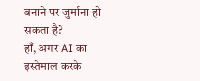बनाने पर जुर्माना हो सकता है?
हाँ, अगर AI का इस्तेमाल करके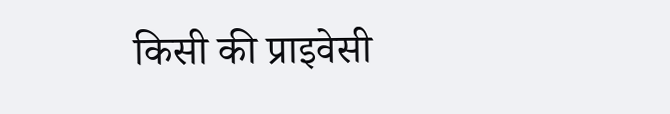किसी की प्राइवेसी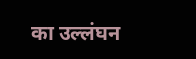का उल्लंघन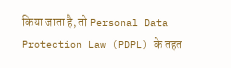किया जाता है, तो Personal Data Protection Law (PDPL) के तहत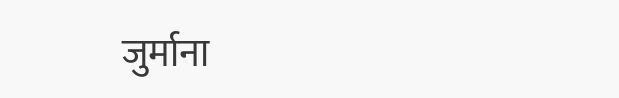जुर्माना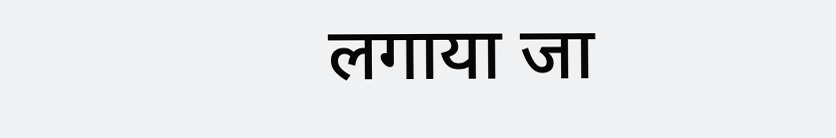लगाया जा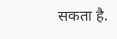सकता है.